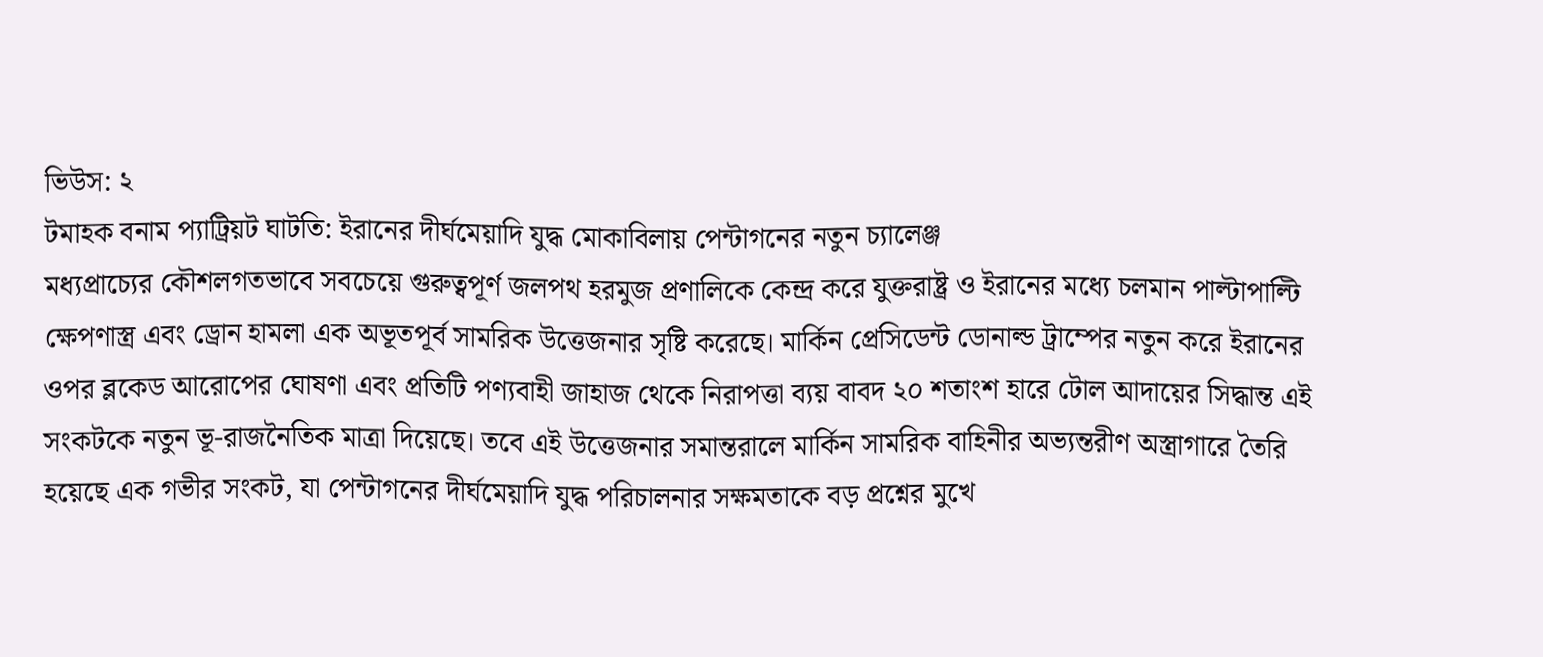ভিউস: ২
টমাহক বনাম প্যাট্রিয়ট ঘাটতি: ইরানের দীর্ঘমেয়াদি যুদ্ধ মোকাবিলায় পেন্টাগনের নতুন চ্যালেঞ্জ
মধ্যপ্রাচ্যের কৌশলগতভাবে সবচেয়ে গুরুত্বপূর্ণ জলপথ হরমুজ প্রণালিকে কেন্দ্র করে যুক্তরাষ্ট্র ও ইরানের মধ্যে চলমান পাল্টাপাল্টি ক্ষেপণাস্ত্র এবং ড্রোন হামলা এক অভূতপূর্ব সামরিক উত্তেজনার সৃষ্টি করেছে। মার্কিন প্রেসিডেন্ট ডোনাল্ড ট্রাম্পের নতুন করে ইরানের ওপর ব্লকেড আরোপের ঘোষণা এবং প্রতিটি পণ্যবাহী জাহাজ থেকে নিরাপত্তা ব্যয় বাবদ ২০ শতাংশ হারে টোল আদায়ের সিদ্ধান্ত এই সংকটকে নতুন ভূ-রাজনৈতিক মাত্রা দিয়েছে। তবে এই উত্তেজনার সমান্তরালে মার্কিন সামরিক বাহিনীর অভ্যন্তরীণ অস্ত্রাগারে তৈরি হয়েছে এক গভীর সংকট, যা পেন্টাগনের দীর্ঘমেয়াদি যুদ্ধ পরিচালনার সক্ষমতাকে বড় প্রশ্নের মুখে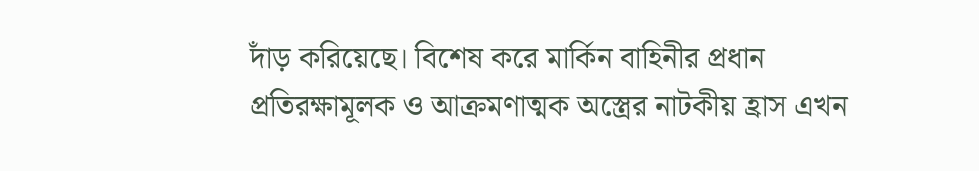দাঁড় করিয়েছে। বিশেষ করে মার্কিন বাহিনীর প্রধান প্রতিরক্ষামূলক ও আক্রমণাত্মক অস্ত্রের নাটকীয় হ্রাস এখন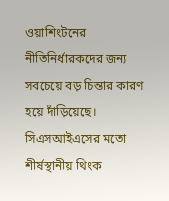ওয়াশিংটনের নীতিনির্ধারকদের জন্য সবচেয়ে বড় চিন্তার কারণ হয়ে দাঁড়িয়েছে। সিএসআইএসের মতো শীর্ষস্থানীয় থিংক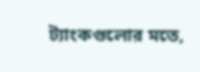ট্যাংকগুলোর মতে,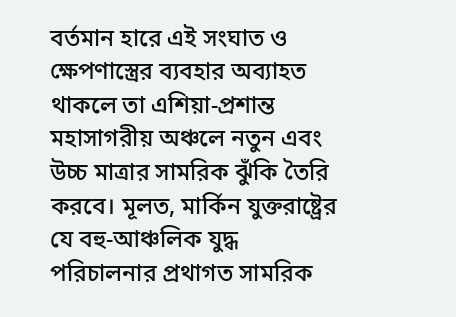বর্তমান হারে এই সংঘাত ও ক্ষেপণাস্ত্রের ব্যবহার অব্যাহত থাকলে তা এশিয়া-প্রশান্ত মহাসাগরীয় অঞ্চলে নতুন এবং উচ্চ মাত্রার সামরিক ঝুঁকি তৈরি করবে। মূলত, মার্কিন যুক্তরাষ্ট্রের যে বহু-আঞ্চলিক যুদ্ধ পরিচালনার প্রথাগত সামরিক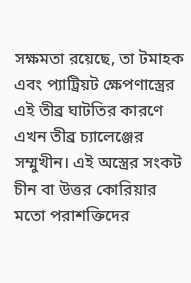সক্ষমতা রয়েছে, তা টমাহক এবং প্যাট্রিয়ট ক্ষেপণাস্ত্রের এই তীব্র ঘাটতির কারণে এখন তীব্র চ্যালেঞ্জের সম্মুখীন। এই অস্ত্রের সংকট চীন বা উত্তর কোরিয়ার মতো পরাশক্তিদের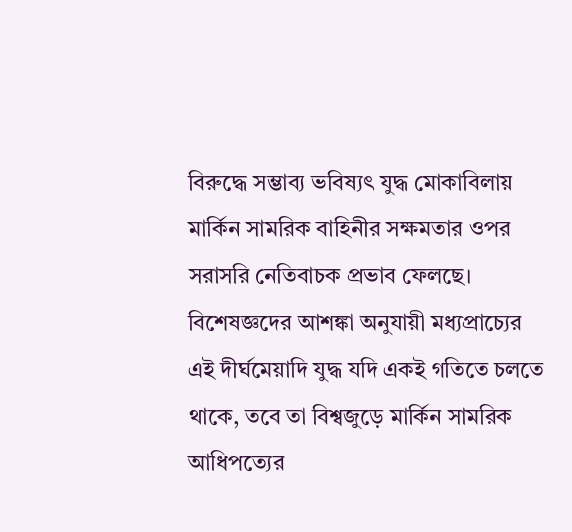বিরুদ্ধে সম্ভাব্য ভবিষ্যৎ যুদ্ধ মোকাবিলায় মার্কিন সামরিক বাহিনীর সক্ষমতার ওপর সরাসরি নেতিবাচক প্রভাব ফেলছে। বিশেষজ্ঞদের আশঙ্কা অনুযায়ী মধ্যপ্রাচ্যের এই দীর্ঘমেয়াদি যুদ্ধ যদি একই গতিতে চলতে থাকে, তবে তা বিশ্বজুড়ে মার্কিন সামরিক আধিপত্যের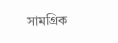সামগ্রিক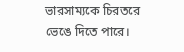ভারসাম্যকে চিরতরে ভেঙে দিতে পারে।